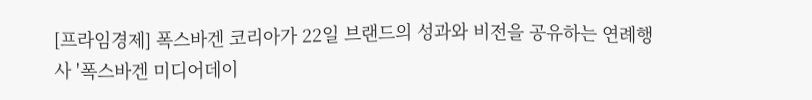[프라임경제] 폭스바겐 코리아가 22일 브랜드의 성과와 비전을 공유하는 연례행사 '폭스바겐 미디어데이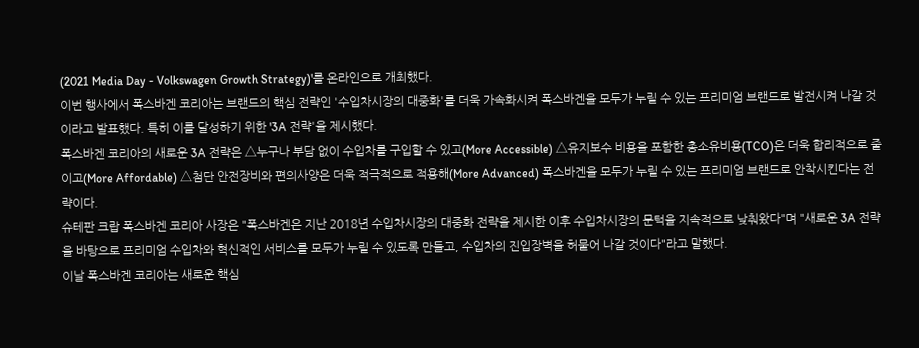(2021 Media Day - Volkswagen Growth Strategy)'를 온라인으로 개최했다.
이번 행사에서 폭스바겐 코리아는 브랜드의 핵심 전략인 '수입차시장의 대중화'를 더욱 가속화시켜 폭스바겐을 모두가 누릴 수 있는 프리미엄 브랜드로 발전시켜 나갈 것이라고 발표했다. 특히 이를 달성하기 위한 '3A 전략'을 제시했다.
폭스바겐 코리아의 새로운 3A 전략은 △누구나 부담 없이 수입차를 구입할 수 있고(More Accessible) △유지보수 비용을 포함한 총소유비용(TCO)은 더욱 합리적으로 줄이고(More Affordable) △첨단 안전장비와 편의사양은 더욱 적극적으로 적용해(More Advanced) 폭스바겐을 모두가 누릴 수 있는 프리미엄 브랜드로 안착시킨다는 전략이다.
슈테판 크랍 폭스바겐 코리아 사장은 "폭스바겐은 지난 2018년 수입차시장의 대중화 전략을 제시한 이후 수입차시장의 문턱을 지속적으로 낮춰왔다"며 "새로운 3A 전략을 바탕으로 프리미엄 수입차와 혁신적인 서비스를 모두가 누릴 수 있도록 만들고, 수입차의 진입장벽을 허물어 나갈 것이다"라고 말했다.
이날 폭스바겐 코리아는 새로운 핵심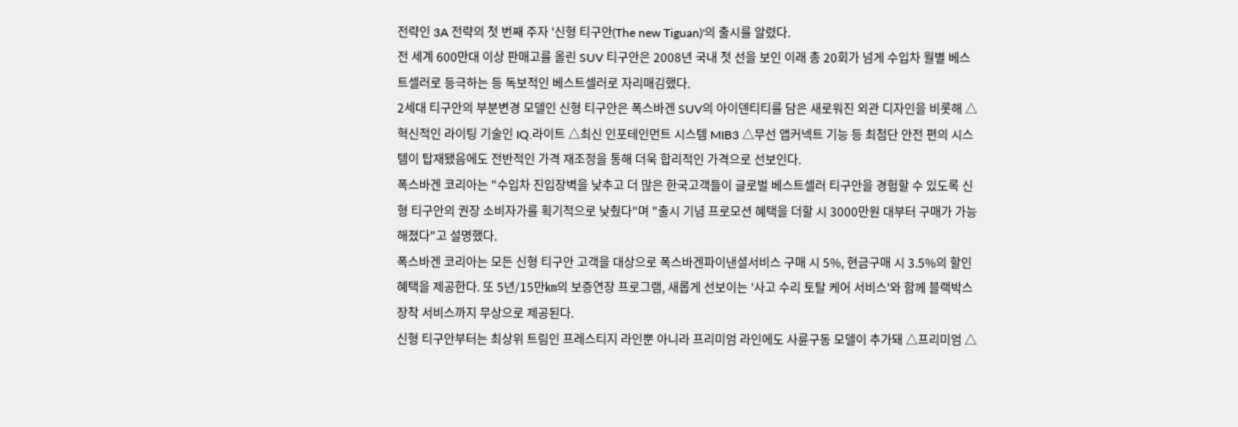전략인 3A 전략의 첫 번째 주자 '신형 티구안(The new Tiguan)'의 출시를 알렸다.
전 세계 600만대 이상 판매고를 올린 SUV 티구안은 2008년 국내 첫 선을 보인 이래 총 20회가 넘게 수입차 월별 베스트셀러로 등극하는 등 독보적인 베스트셀러로 자리매김했다.
2세대 티구안의 부분변경 모델인 신형 티구안은 폭스바겐 SUV의 아이덴티티를 담은 새로워진 외관 디자인을 비롯해 △혁신적인 라이팅 기술인 IQ.라이트 △최신 인포테인먼트 시스템 MIB3 △무선 앱커넥트 기능 등 최첨단 안전 편의 시스템이 탑재됐음에도 전반적인 가격 재조정을 통해 더욱 합리적인 가격으로 선보인다.
폭스바겐 코리아는 "수입차 진입장벽을 낮추고 더 많은 한국고객들이 글로벌 베스트셀러 티구안을 경험할 수 있도록 신형 티구안의 권장 소비자가를 획기적으로 낮췄다"며 "출시 기념 프로모션 혜택을 더할 시 3000만원 대부터 구매가 가능해졌다"고 설명했다.
폭스바겐 코리아는 모든 신형 티구안 고객을 대상으로 폭스바겐파이낸셜서비스 구매 시 5%, 현금구매 시 3.5%의 할인혜택을 제공한다. 또 5년/15만㎞의 보증연장 프로그램, 새롭게 선보이는 '사고 수리 토탈 케어 서비스'와 함께 블랙박스 장착 서비스까지 무상으로 제공된다.
신형 티구안부터는 최상위 트림인 프레스티지 라인뿐 아니라 프리미엄 라인에도 사륜구동 모델이 추가돼 △프리미엄 △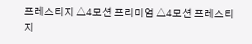프레스티지 △4모션 프리미엄 △4모션 프레스티지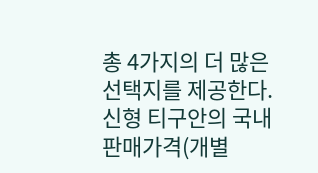총 4가지의 더 많은 선택지를 제공한다.
신형 티구안의 국내 판매가격(개별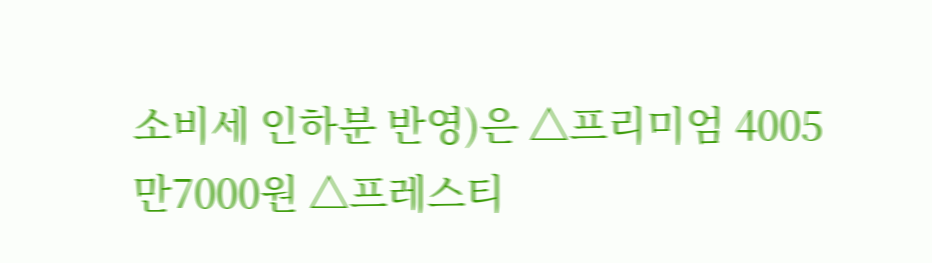소비세 인하분 반영)은 △프리미엄 4005만7000원 △프레스티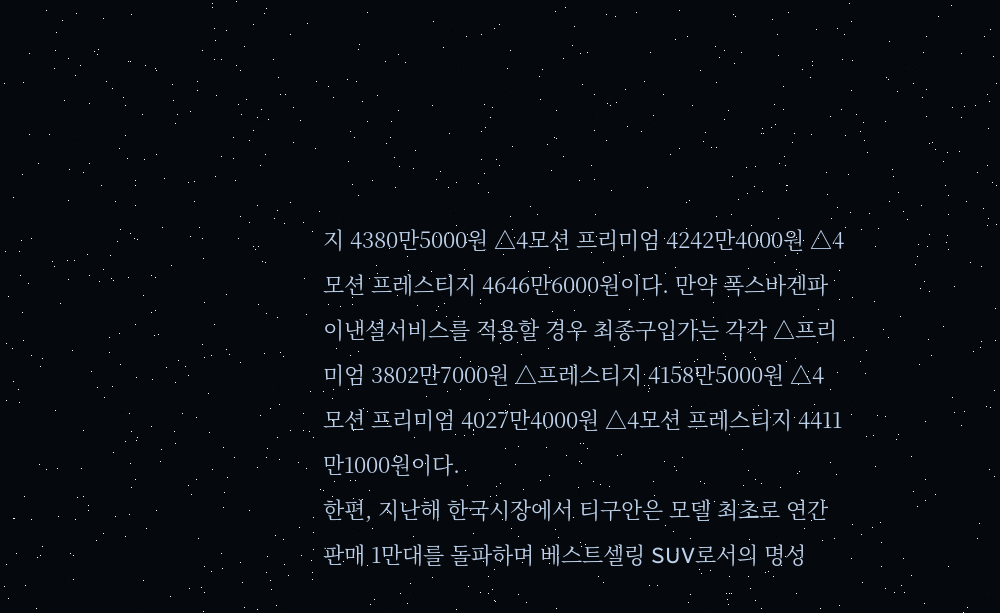지 4380만5000원 △4모션 프리미엄 4242만4000원 △4모션 프레스티지 4646만6000원이다. 만약 폭스바겐파이낸셜서비스를 적용할 경우 최종구입가는 각각 △프리미엄 3802만7000원 △프레스티지 4158만5000원 △4모션 프리미엄 4027만4000원 △4모션 프레스티지 4411만1000원이다.
한편, 지난해 한국시장에서 티구안은 모델 최초로 연간판매 1만대를 돌파하며 베스트셀링 SUV로서의 명성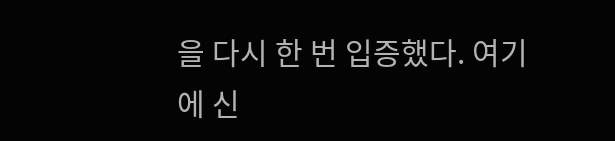을 다시 한 번 입증했다. 여기에 신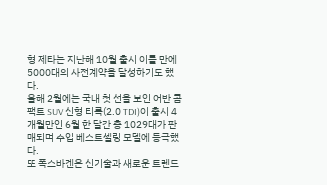형 제타는 지난해 10월 출시 이틀 만에 5000대의 사전계약을 달성하기도 했다.
올해 2월에는 국내 첫 선을 보인 어반 콤팩트 SUV 신형 티록(2.0 TDI)이 출시 4개월만인 6월 한 달간 총 1029대가 판매되며 수입 베스트셀링 모델에 등극했다.
또 폭스바겐은 신기술과 새로운 트렌드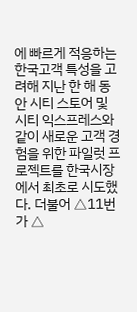에 빠르게 적응하는 한국고객 특성을 고려해 지난 한 해 동안 시티 스토어 및 시티 익스프레스와 같이 새로운 고객 경험을 위한 파일럿 프로젝트를 한국시장에서 최초로 시도했다. 더불어 △11번가 △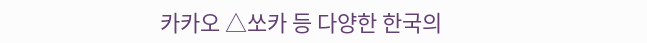카카오 △쏘카 등 다양한 한국의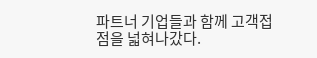파트너 기업들과 함께 고객접점을 넓혀나갔다.